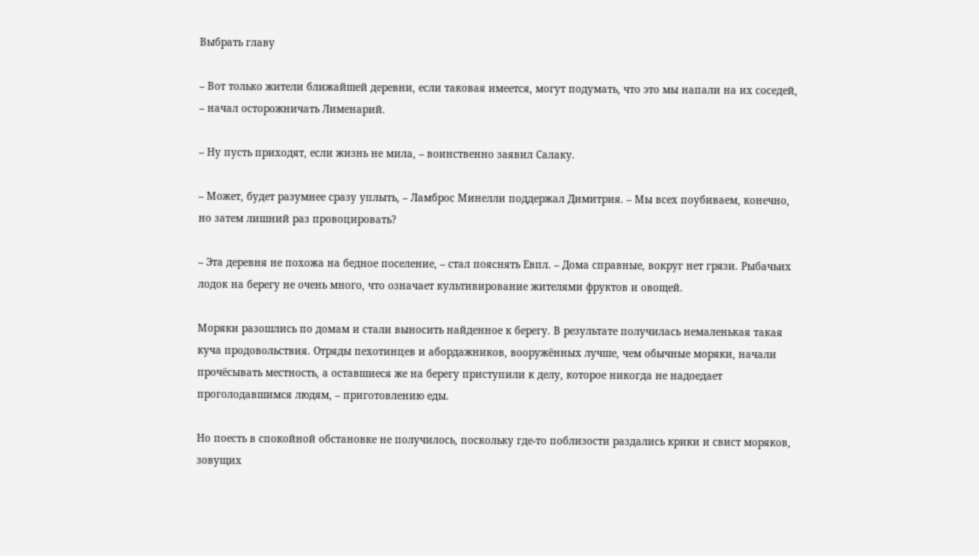Выбрать главу

– Вот только жители ближайшей деревни, если таковая имеется, могут подумать, что это мы напали на их соседей, – начал осторожничать Лименарий.

– Ну пусть приходят, если жизнь не мила, – воинственно заявил Салаку.

– Может, будет разумнее сразу уплыть, – Ламброс Минелли поддержал Димитрия. – Мы всех поубиваем, конечно, но затем лишний раз провоцировать?

– Эта деревня не похожа на бедное поселение, – стал пояснять Евпл. – Дома справные, вокруг нет грязи. Рыбачьих лодок на берегу не очень много, что означает культивирование жителями фруктов и овощей.

Моряки разошлись по домам и стали выносить найденное к берегу. В результате получилась немаленькая такая куча продовольствия. Отряды пехотинцев и абордажников, вооружённых лучше, чем обычные моряки, начали прочёсывать местность, а оставшиеся же на берегу приступили к делу, которое никогда не надоедает проголодавшимся людям, – приготовлению еды.

Но поесть в спокойной обстановке не получилось, поскольку где-то поблизости раздались крики и свист моряков, зовущих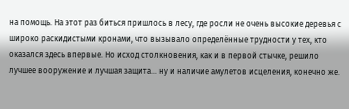на помощь. На этот раз биться пришлось в лесу, где росли не очень высокие деревья с широко раскидистыми кронами, что вызывало определённые трудности у тех, кто оказался здесь впервые. Но исход столкновения, как и в первой стычке, решило лучшее вооружение и лучшая защита… ну и наличие амулетов исцеления, конечно же.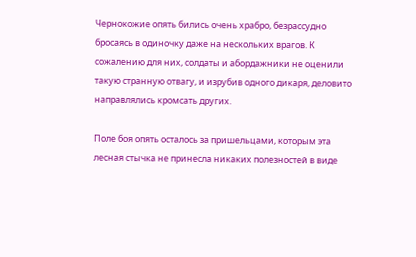Чернокожие опять бились очень храбро, безрассудно бросаясь в одиночку даже на нескольких врагов. К сожалению для них, солдаты и абордажники не оценили такую странную отвагу, и изрубив одного дикаря, деловито направлялись кромсать других.

Поле боя опять осталось за пришельцами, которым эта лесная стычка не принесла никаких полезностей в виде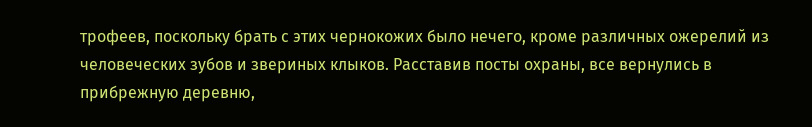трофеев, поскольку брать с этих чернокожих было нечего, кроме различных ожерелий из человеческих зубов и звериных клыков. Расставив посты охраны, все вернулись в прибрежную деревню,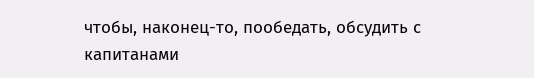чтобы, наконец-то, пообедать, обсудить с капитанами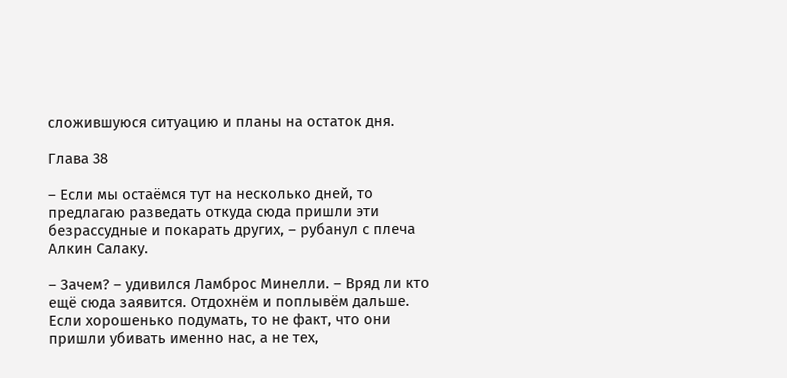сложившуюся ситуацию и планы на остаток дня.

Глава 38

– Если мы остаёмся тут на несколько дней, то предлагаю разведать откуда сюда пришли эти безрассудные и покарать других, – рубанул с плеча Алкин Салаку.

– Зачем? – удивился Ламброс Минелли. – Вряд ли кто ещё сюда заявится. Отдохнём и поплывём дальше. Если хорошенько подумать, то не факт, что они пришли убивать именно нас, а не тех,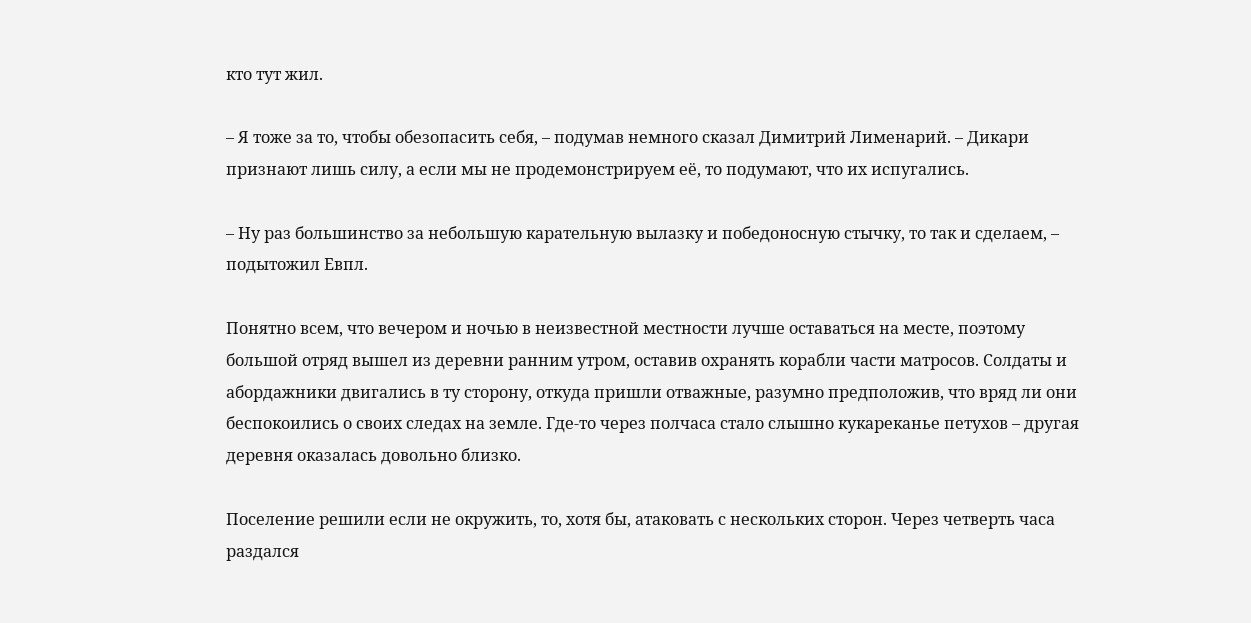кто тут жил.

– Я тоже за то, чтобы обезопасить себя, – подумав немного сказал Димитрий Лименарий. – Дикари признают лишь силу, а если мы не продемонстрируем её, то подумают, что их испугались.

– Ну раз большинство за небольшую карательную вылазку и победоносную стычку, то так и сделаем, – подытожил Евпл.

Понятно всем, что вечером и ночью в неизвестной местности лучше оставаться на месте, поэтому большой отряд вышел из деревни ранним утром, оставив охранять корабли части матросов. Солдаты и абордажники двигались в ту сторону, откуда пришли отважные, разумно предположив, что вряд ли они беспокоились о своих следах на земле. Где-то через полчаса стало слышно кукареканье петухов – другая деревня оказалась довольно близко.

Поселение решили если не окружить, то, хотя бы, атаковать с нескольких сторон. Через четверть часа раздался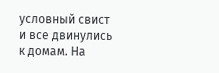условный свист и все двинулись к домам. На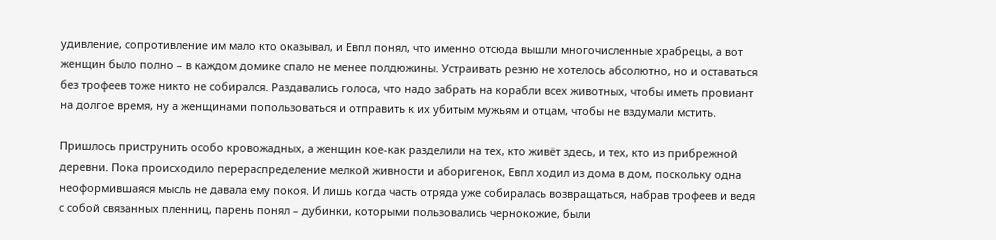удивление, сопротивление им мало кто оказывал, и Евпл понял, что именно отсюда вышли многочисленные храбрецы, а вот женщин было полно – в каждом домике спало не менее полдюжины. Устраивать резню не хотелось абсолютно, но и оставаться без трофеев тоже никто не собирался. Раздавались голоса, что надо забрать на корабли всех животных, чтобы иметь провиант на долгое время, ну а женщинами попользоваться и отправить к их убитым мужьям и отцам, чтобы не вздумали мстить.

Пришлось приструнить особо кровожадных, а женщин кое-как разделили на тех, кто живёт здесь, и тех, кто из прибрежной деревни. Пока происходило перераспределение мелкой живности и аборигенок, Евпл ходил из дома в дом, поскольку одна неоформившаяся мысль не давала ему покоя. И лишь когда часть отряда уже собиралась возвращаться, набрав трофеев и ведя с собой связанных пленниц, парень понял – дубинки, которыми пользовались чернокожие, были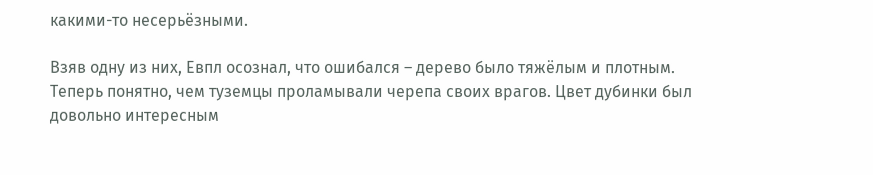какими-то несерьёзными.

Взяв одну из них, Евпл осознал, что ошибался – дерево было тяжёлым и плотным. Теперь понятно, чем туземцы проламывали черепа своих врагов. Цвет дубинки был довольно интересным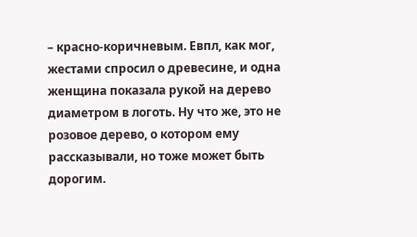– красно-коричневым. Евпл, как мог, жестами спросил о древесине, и одна женщина показала рукой на дерево диаметром в логоть. Ну что же, это не розовое дерево, о котором ему рассказывали, но тоже может быть дорогим.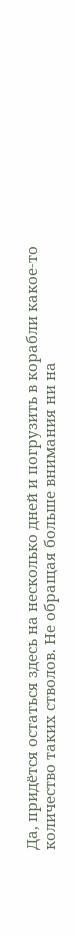Да, придётся остаться здесь на несколько дней и погрузить в корабли какое-то количество таких стволов. Не обращая больше внимания ни на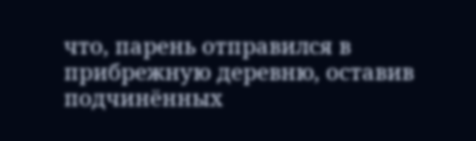что, парень отправился в прибрежную деревню, оставив подчинённых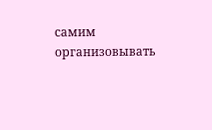самим организовывать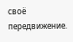своё передвижение.